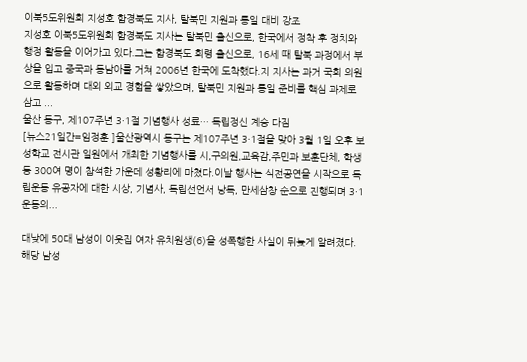이북5도위원회 지성호 함경북도 지사, 탈북민 지원과 통일 대비 강조
지성호 이북5도위원회 함경북도 지사는 탈북민 출신으로, 한국에서 정착 후 정치와 행정 활동을 이어가고 있다.그는 함경북도 회령 출신으로, 16세 때 탈북 과정에서 부상을 입고 중국과 동남아를 거쳐 2006년 한국에 도착했다.지 지사는 과거 국회 의원으로 활동하며 대외 외교 경험을 쌓았으며, 탈북민 지원과 통일 준비를 핵심 과제로 삼고 ...
울산 동구, 제107주년 3·1절 기념행사 성료… 독립정신 계승 다짐
[뉴스21일간=임정훈 ]울산광역시 동구는 제107주년 3·1절을 맞아 3월 1일 오후 보성학교 전시관 일원에서 개최한 기념행사를 시,구의원,교육감,주민과 보훈단체, 학생 등 300여 명이 참석한 가운데 성황리에 마쳤다.이날 행사는 식전공연을 시작으로 독립운동 유공자에 대한 시상, 기념사, 독립선언서 낭독, 만세삼창 순으로 진행되며 3·1운동의...

대낮에 50대 남성이 이웃집 여자 유치원생(6)을 성폭행한 사실이 뒤늦게 알려졌다. 해당 남성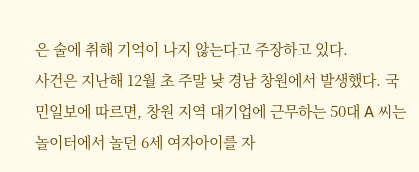은 술에 취해 기억이 나지 않는다고 주장하고 있다.
사건은 지난해 12월 초 주말 낮 경남 창원에서 발생했다. 국민일보에 따르면, 창원 지역 대기업에 근무하는 50대 A 씨는 놀이터에서 놀던 6세 여자아이를 자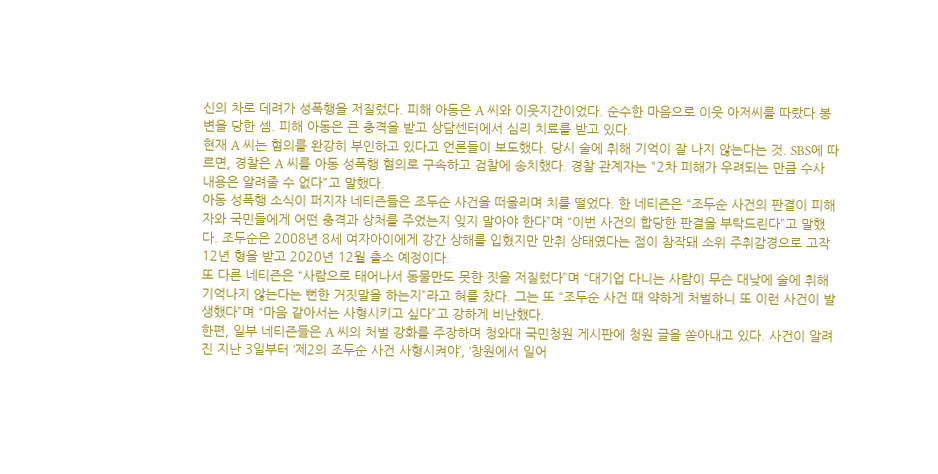신의 차로 데려가 성폭행을 저질렀다. 피해 아동은 A 씨와 이웃지간이었다. 순수한 마음으로 이웃 아저씨를 따랐다 봉변을 당한 셈. 피해 아동은 큰 충격을 받고 상담센터에서 심리 치료를 받고 있다.
현재 A 씨는 혐의를 완강히 부인하고 있다고 언론들이 보도했다. 당시 술에 취해 기억이 잘 나지 않는다는 것. SBS에 따르면, 경찰은 A 씨를 아동 성폭행 혐의로 구속하고 검찰에 송치했다. 경찰 관계자는 "2차 피해가 우려되는 만큼 수사 내용은 알려줄 수 없다"고 말했다.
아동 성폭행 소식이 퍼지자 네티즌들은 조두순 사건을 떠올리며 치를 떨었다. 한 네티즌은 “조두순 사건의 판결이 피해자와 국민들에게 어떤 충격과 상처를 주었는지 잊지 말아야 한다”며 “이번 사건의 합당한 판결을 부탁드린다”고 말했다. 조두순은 2008년 8세 여자아이에게 강간 상해를 입혔지만 만취 상태였다는 점이 참작돼 소위 주취감경으로 고작 12년 형을 받고 2020년 12월 출소 예정이다.
또 다른 네티즌은 “사람으로 태어나서 동물만도 못한 짓을 저질렀다”며 “대기업 다니는 사람이 무슨 대낮에 술에 취해 기억나지 않는다는 뻔한 거짓말을 하는지”라고 혀를 찼다. 그는 또 “조두순 사건 때 약하게 처벌하니 또 이런 사건이 발생했다”며 “마음 같아서는 사형시키고 싶다”고 강하게 비난했다.
한편, 일부 네티즌들은 A 씨의 처벌 강화를 주장하며 청와대 국민청원 게시판에 청원 글을 쏟아내고 있다. 사건이 알려진 지난 3일부터 ‘제2의 조두순 사건 사형시켜야’, ‘창원에서 일어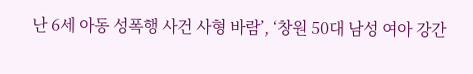난 6세 아동 성폭행 사건 사형 바람’, ‘창원 50대 남성 여아 강간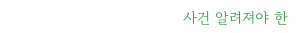사건 알려져야 한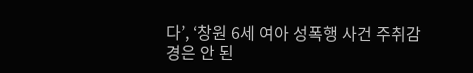다’, ‘창원 6세 여아 성폭행 사건 주취감경은 안 된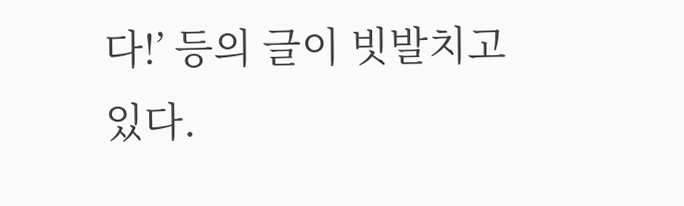다!’ 등의 글이 빗발치고 있다.